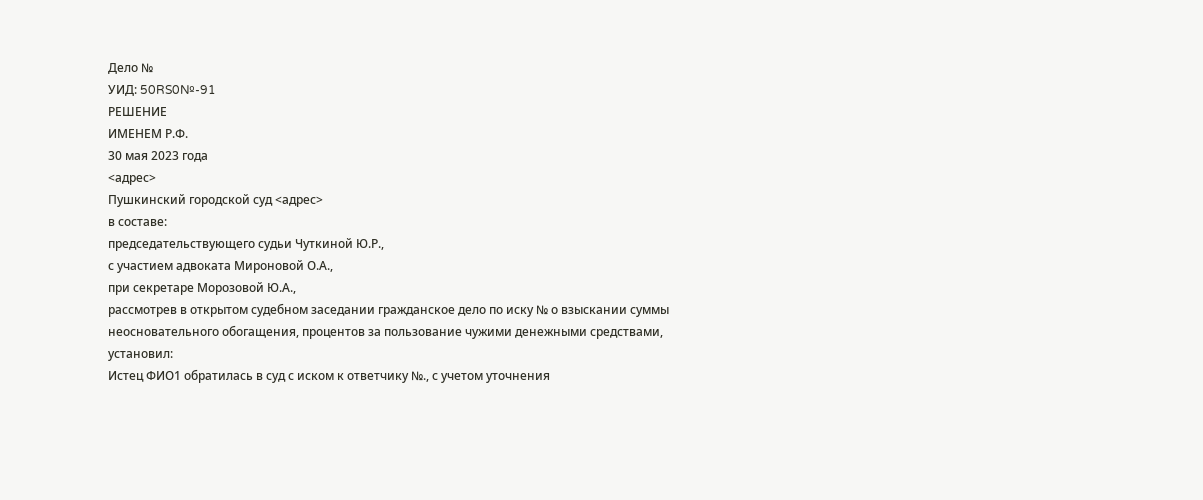Дело №
УИД: 50RS0№-91
РЕШЕНИЕ
ИМЕНЕМ Р.Ф.
30 мая 2023 года
<адрес>
Пушкинский городской суд <адрес>
в составе:
председательствующего судьи Чуткиной Ю.Р.,
с участием адвоката Мироновой О.А.,
при секретаре Морозовой Ю.А.,
рассмотрев в открытом судебном заседании гражданское дело по иску № о взыскании суммы неосновательного обогащения, процентов за пользование чужими денежными средствами,
установил:
Истец ФИО1 обратилась в суд с иском к ответчику №., с учетом уточнения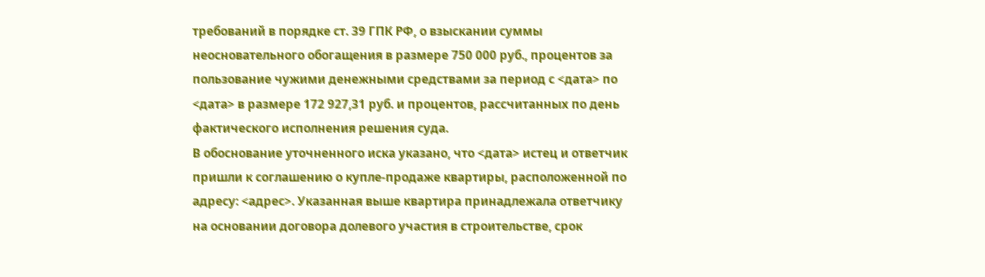требований в порядке ст. 39 ГПК РФ, о взыскании суммы неосновательного обогащения в размере 750 000 руб., процентов за пользование чужими денежными средствами за период с <дата> по <дата> в размере 172 927,31 руб. и процентов, рассчитанных по день фактического исполнения решения суда.
В обоснование уточненного иска указано, что <дата> истец и ответчик пришли к соглашению о купле-продаже квартиры, расположенной по адресу: <адрес>. Указанная выше квартира принадлежала ответчику на основании договора долевого участия в строительстве, срок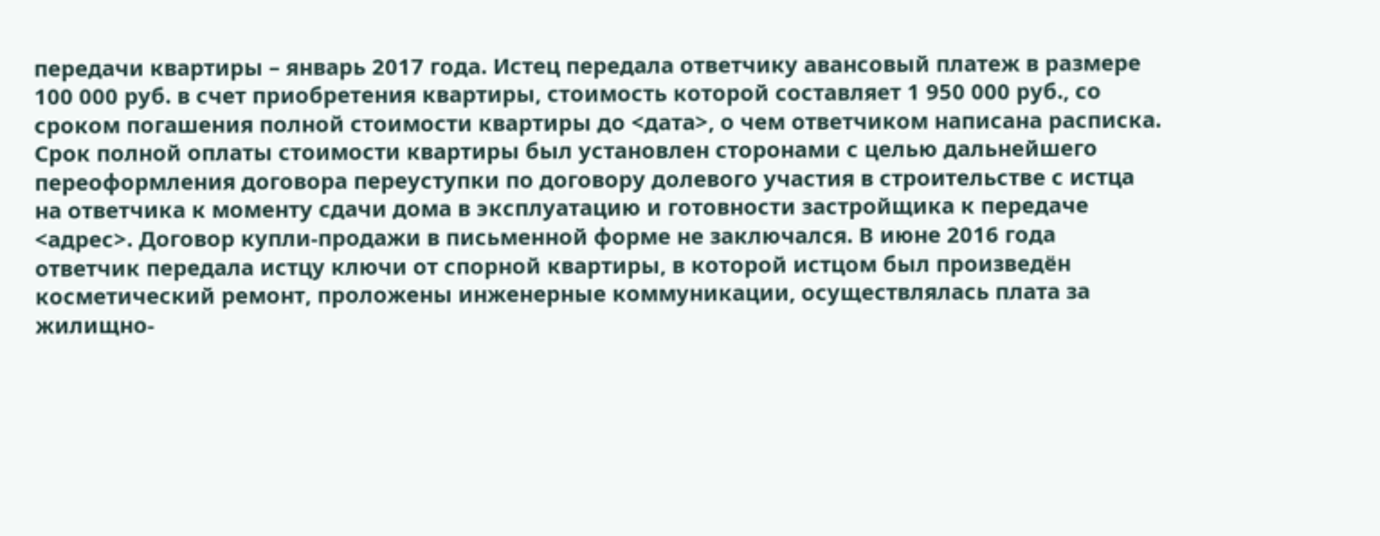передачи квартиры – январь 2017 года. Истец передала ответчику авансовый платеж в размере 100 000 руб. в счет приобретения квартиры, стоимость которой составляет 1 950 000 руб., со сроком погашения полной стоимости квартиры до <дата>, о чем ответчиком написана расписка. Срок полной оплаты стоимости квартиры был установлен сторонами с целью дальнейшего переоформления договора переуступки по договору долевого участия в строительстве с истца на ответчика к моменту сдачи дома в эксплуатацию и готовности застройщика к передаче <адрес>. Договор купли-продажи в письменной форме не заключался. В июне 2016 года ответчик передала истцу ключи от спорной квартиры, в которой истцом был произведён косметический ремонт, проложены инженерные коммуникации, осуществлялась плата за жилищно-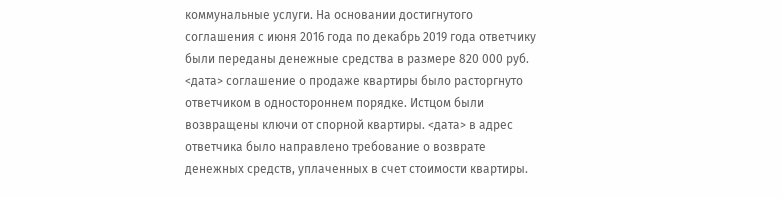коммунальные услуги. На основании достигнутого соглашения с июня 2016 года по декабрь 2019 года ответчику были переданы денежные средства в размере 820 000 руб. <дата> соглашение о продаже квартиры было расторгнуто ответчиком в одностороннем порядке. Истцом были возвращены ключи от спорной квартиры. <дата> в адрес ответчика было направлено требование о возврате денежных средств, уплаченных в счет стоимости квартиры.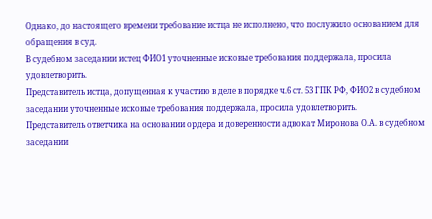Однако, до настоящего времени требование истца не исполнено, что послужило основанием для обращения в суд.
В судебном заседании истец ФИО1 уточненные исковые требования поддержала, просила удовлетворить.
Представитель истца, допущенная к участию в деле в порядке ч.6 ст. 53 ГПК РФ, ФИО2 в судебном заседании уточненные исковые требования поддержала, просила удовлетворить.
Представитель ответчика на основании ордера и доверенности адвокат Миронова О.А. в судебном заседании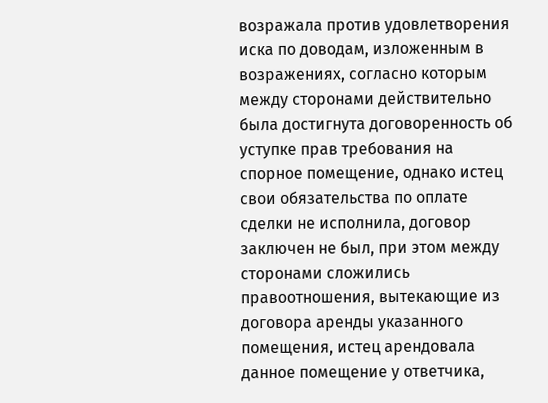возражала против удовлетворения иска по доводам, изложенным в возражениях, согласно которым между сторонами действительно была достигнута договоренность об уступке прав требования на спорное помещение, однако истец свои обязательства по оплате сделки не исполнила, договор заключен не был, при этом между сторонами сложились правоотношения, вытекающие из договора аренды указанного помещения, истец арендовала данное помещение у ответчика,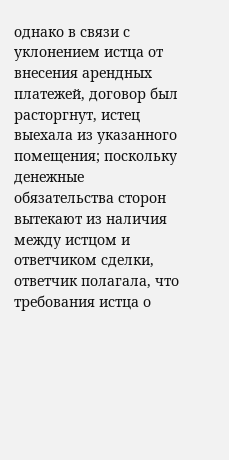однако в связи с уклонением истца от внесения арендных платежей, договор был расторгнут, истец выехала из указанного помещения; поскольку денежные обязательства сторон вытекают из наличия между истцом и ответчиком сделки, ответчик полагала, что требования истца о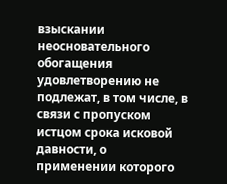взыскании неосновательного обогащения удовлетворению не подлежат, в том числе, в связи с пропуском истцом срока исковой давности, о применении которого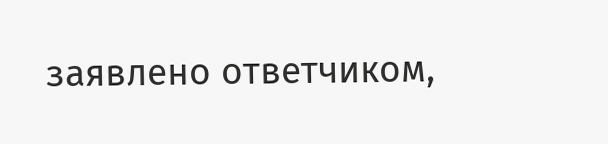заявлено ответчиком,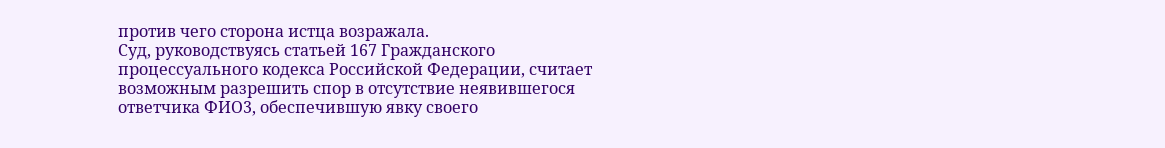против чего сторона истца возражала.
Суд, руководствуясь статьей 167 Гражданского процессуального кодекса Российской Федерации, считает возможным разрешить спор в отсутствие неявившегося ответчика ФИО3, обеспечившую явку своего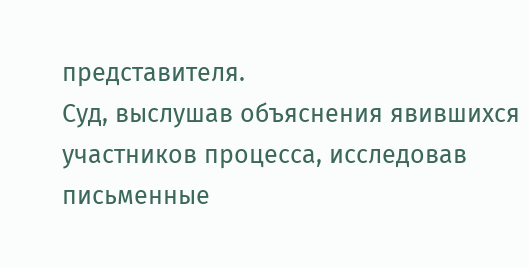представителя.
Суд, выслушав объяснения явившихся участников процесса, исследовав письменные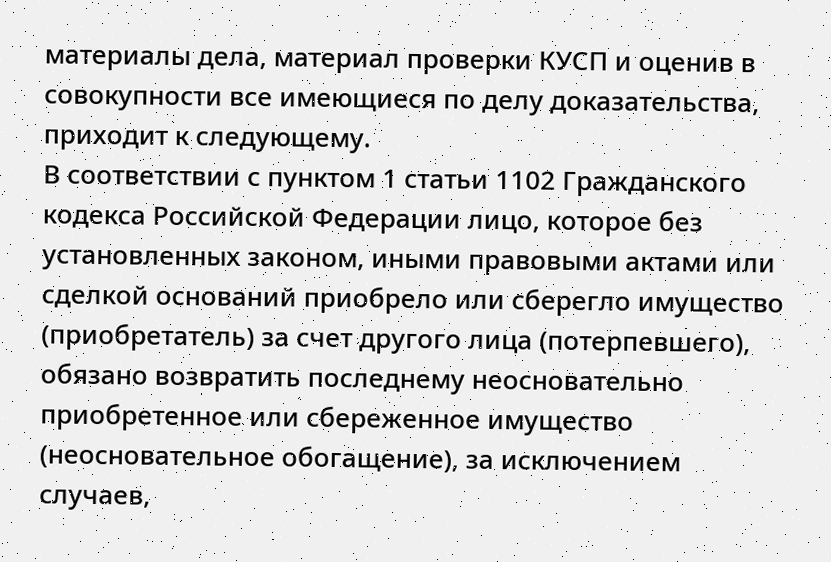материалы дела, материал проверки КУСП и оценив в совокупности все имеющиеся по делу доказательства, приходит к следующему.
В соответствии с пунктом 1 статьи 1102 Гражданского кодекса Российской Федерации лицо, которое без установленных законом, иными правовыми актами или сделкой оснований приобрело или сберегло имущество (приобретатель) за счет другого лица (потерпевшего), обязано возвратить последнему неосновательно приобретенное или сбереженное имущество (неосновательное обогащение), за исключением случаев,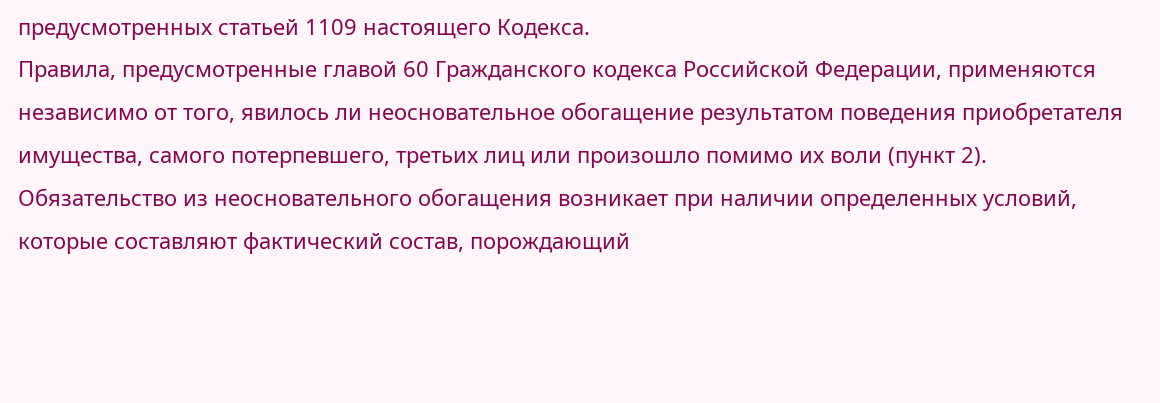предусмотренных статьей 1109 настоящего Кодекса.
Правила, предусмотренные главой 60 Гражданского кодекса Российской Федерации, применяются независимо от того, явилось ли неосновательное обогащение результатом поведения приобретателя имущества, самого потерпевшего, третьих лиц или произошло помимо их воли (пункт 2).
Обязательство из неосновательного обогащения возникает при наличии определенных условий, которые составляют фактический состав, порождающий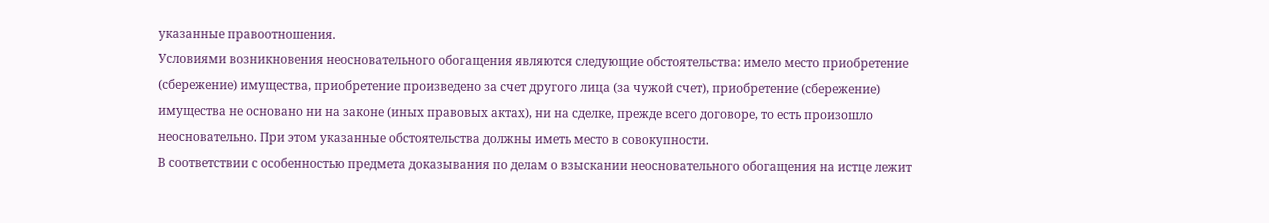указанные правоотношения.
Условиями возникновения неосновательного обогащения являются следующие обстоятельства: имело место приобретение (сбережение) имущества, приобретение произведено за счет другого лица (за чужой счет), приобретение (сбережение) имущества не основано ни на законе (иных правовых актах), ни на сделке, прежде всего договоре, то есть произошло неосновательно. При этом указанные обстоятельства должны иметь место в совокупности.
В соответствии с особенностью предмета доказывания по делам о взыскании неосновательного обогащения на истце лежит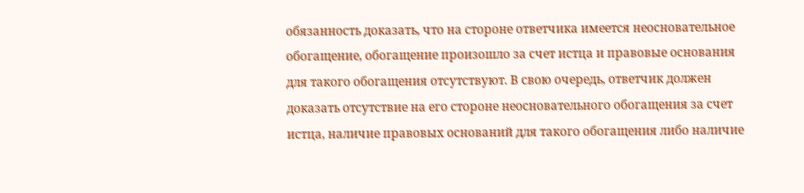обязанность доказать, что на стороне ответчика имеется неосновательное обогащение, обогащение произошло за счет истца и правовые основания для такого обогащения отсутствуют. В свою очередь, ответчик должен доказать отсутствие на его стороне неосновательного обогащения за счет истца, наличие правовых оснований для такого обогащения либо наличие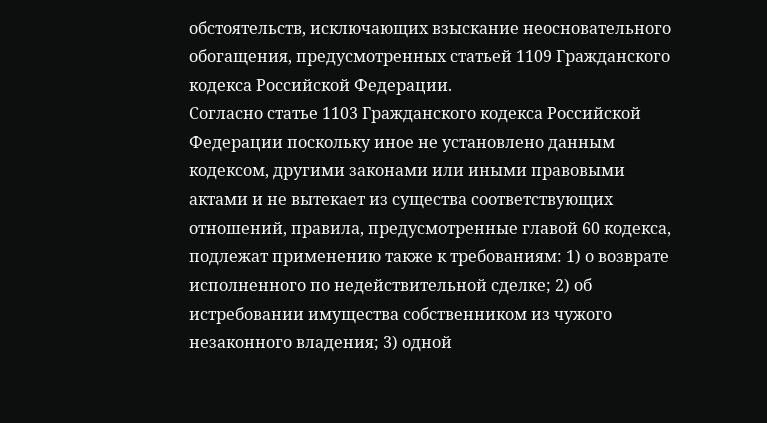обстоятельств, исключающих взыскание неосновательного обогащения, предусмотренных статьей 1109 Гражданского кодекса Российской Федерации.
Согласно статье 1103 Гражданского кодекса Российской Федерации поскольку иное не установлено данным кодексом, другими законами или иными правовыми актами и не вытекает из существа соответствующих отношений, правила, предусмотренные главой 60 кодекса, подлежат применению также к требованиям: 1) о возврате исполненного по недействительной сделке; 2) об истребовании имущества собственником из чужого незаконного владения; 3) одной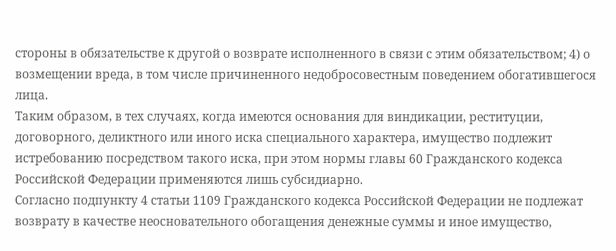стороны в обязательстве к другой о возврате исполненного в связи с этим обязательством; 4) о возмещении вреда, в том числе причиненного недобросовестным поведением обогатившегося лица.
Таким образом, в тех случаях, когда имеются основания для виндикации, реституции, договорного, деликтного или иного иска специального характера, имущество подлежит истребованию посредством такого иска, при этом нормы главы 60 Гражданского кодекса Российской Федерации применяются лишь субсидиарно.
Согласно подпункту 4 статьи 1109 Гражданского кодекса Российской Федерации не подлежат возврату в качестве неосновательного обогащения денежные суммы и иное имущество,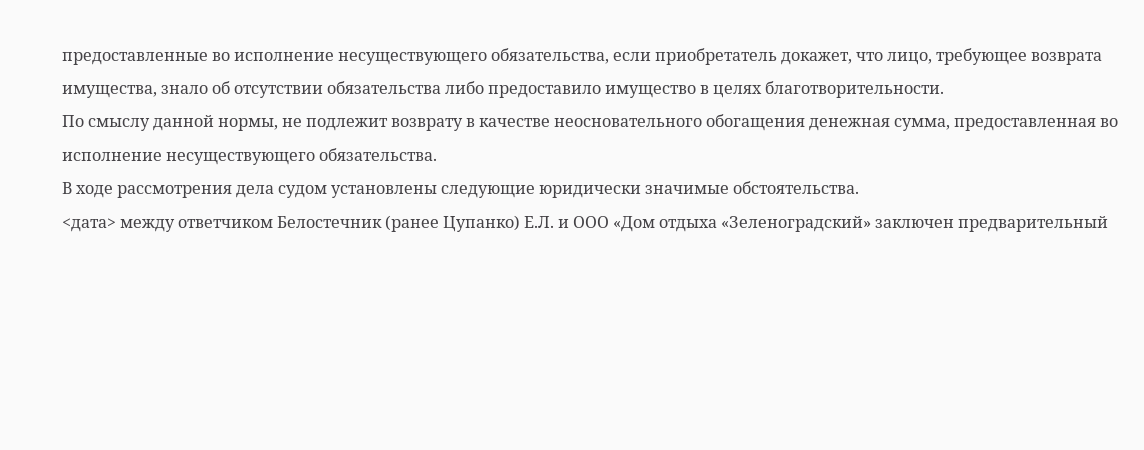предоставленные во исполнение несуществующего обязательства, если приобретатель докажет, что лицо, требующее возврата имущества, знало об отсутствии обязательства либо предоставило имущество в целях благотворительности.
По смыслу данной нормы, не подлежит возврату в качестве неосновательного обогащения денежная сумма, предоставленная во исполнение несуществующего обязательства.
В ходе рассмотрения дела судом установлены следующие юридически значимые обстоятельства.
<дата> между ответчиком Белостечник (ранее Цупанко) Е.Л. и ООО «Дом отдыха «Зеленоградский» заключен предварительный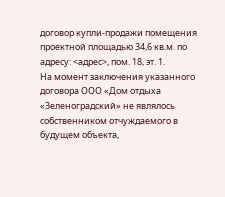договор купли-продажи помещения проектной площадью 34,6 кв.м. по адресу: <адрес>, пом. 18, эт. 1.
На момент заключения указанного договора ООО «Дом отдыха «Зеленоградский» не являлось собственником отчуждаемого в будущем объекта,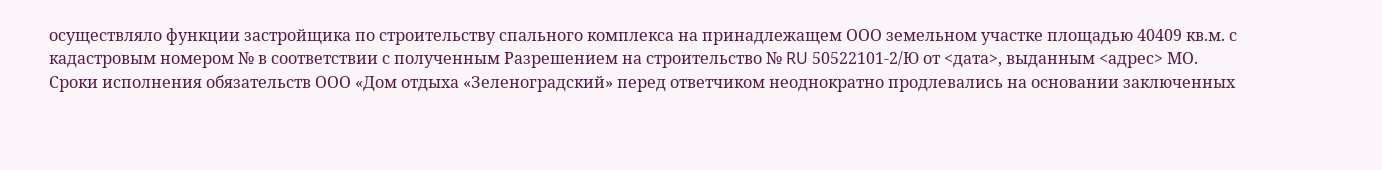осуществляло функции застройщика по строительству спального комплекса на принадлежащем ООО земельном участке площадью 40409 кв.м. с кадастровым номером № в соответствии с полученным Разрешением на строительство № RU 50522101-2/Ю от <дата>, выданным <адрес> МО.
Сроки исполнения обязательств ООО «Дом отдыха «Зеленоградский» перед ответчиком неоднократно продлевались на основании заключенных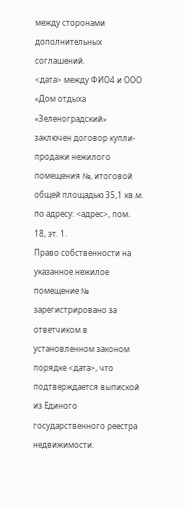между сторонами дополнительных соглашений.
<дата> между ФИО4 и ООО «Дом отдыха «Зеленоградский» заключен договор купли-продажи нежилого помещения №, итоговой общей площадью 35,1 кв.м. по адресу: <адрес>, пом. 18, эт. 1.
Право собственности на указанное нежилое помещение № зарегистрировано за ответчиком в установленном законом порядке <дата>, что подтверждается выпиской из Единого государственного реестра недвижимости.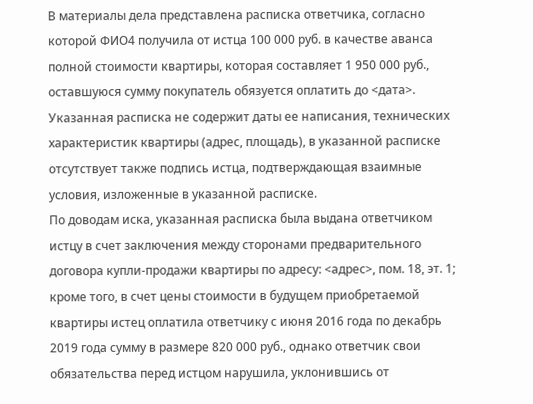В материалы дела представлена расписка ответчика, согласно которой ФИО4 получила от истца 100 000 руб. в качестве аванса полной стоимости квартиры, которая составляет 1 950 000 руб., оставшуюся сумму покупатель обязуется оплатить до <дата>.
Указанная расписка не содержит даты ее написания, технических характеристик квартиры (адрес, площадь), в указанной расписке отсутствует также подпись истца, подтверждающая взаимные условия, изложенные в указанной расписке.
По доводам иска, указанная расписка была выдана ответчиком истцу в счет заключения между сторонами предварительного договора купли-продажи квартиры по адресу: <адрес>, пом. 18, эт. 1; кроме того, в счет цены стоимости в будущем приобретаемой квартиры истец оплатила ответчику с июня 2016 года по декабрь 2019 года сумму в размере 820 000 руб., однако ответчик свои обязательства перед истцом нарушила, уклонившись от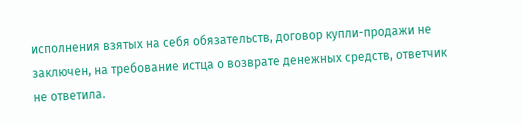исполнения взятых на себя обязательств, договор купли-продажи не заключен, на требование истца о возврате денежных средств, ответчик не ответила.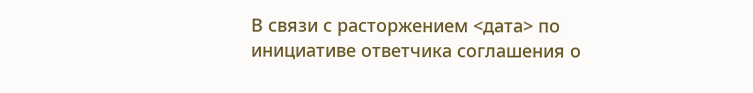В связи с расторжением <дата> по инициативе ответчика соглашения о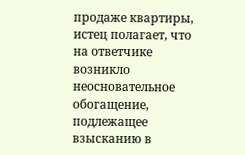продаже квартиры, истец полагает, что на ответчике возникло неосновательное обогащение, подлежащее взысканию в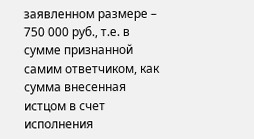заявленном размере – 750 000 руб., т.е. в сумме признанной самим ответчиком, как сумма внесенная истцом в счет исполнения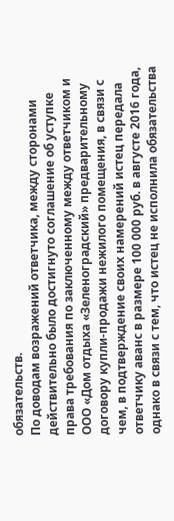обязательств.
По доводам возражений ответчика, между сторонами действительно было достигнуто соглашение об уступке права требования по заключенному между ответчиком и ООО «Дом отдыха «Зеленоградский» предварительному договору купли-продажи нежилого помещения, в связи с чем, в подтверждение своих намерений истец передала ответчику аванс в размере 100 000 руб. в августе 2016 года, однако в связи с тем, что истец не исполнила обязательства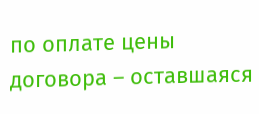по оплате цены договора – оставшаяся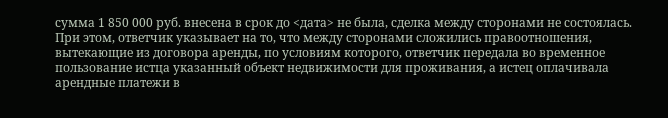сумма 1 850 000 руб. внесена в срок до <дата> не была, сделка между сторонами не состоялась.
При этом, ответчик указывает на то, что между сторонами сложились правоотношения, вытекающие из договора аренды, по условиям которого, ответчик передала во временное пользование истца указанный объект недвижимости для проживания, а истец оплачивала арендные платежи в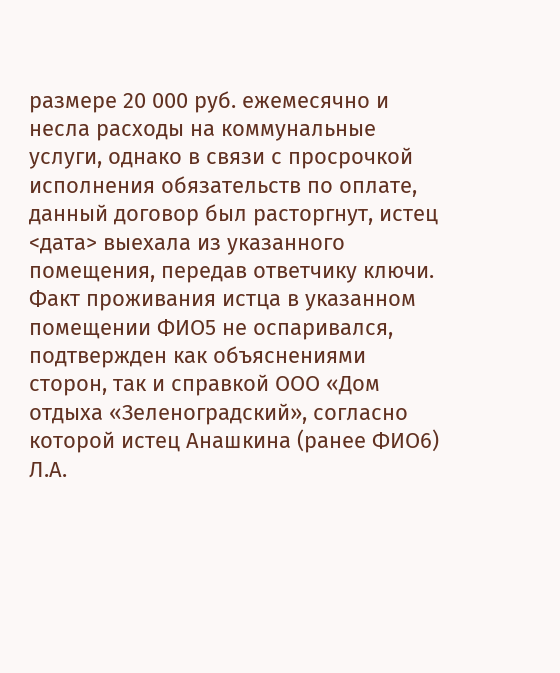размере 20 000 руб. ежемесячно и несла расходы на коммунальные услуги, однако в связи с просрочкой исполнения обязательств по оплате, данный договор был расторгнут, истец <дата> выехала из указанного помещения, передав ответчику ключи.
Факт проживания истца в указанном помещении ФИО5 не оспаривался, подтвержден как объяснениями сторон, так и справкой ООО «Дом отдыха «Зеленоградский», согласно которой истец Анашкина (ранее ФИО6) Л.А.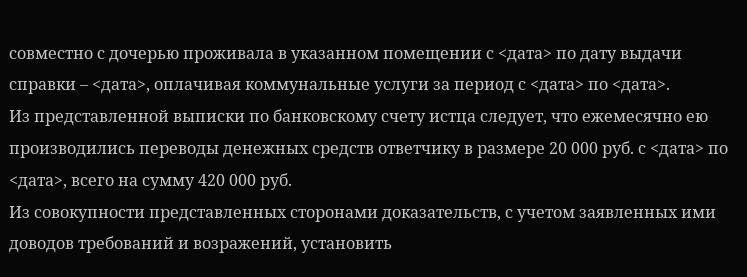совместно с дочерью проживала в указанном помещении с <дата> по дату выдачи справки – <дата>, оплачивая коммунальные услуги за период с <дата> по <дата>.
Из представленной выписки по банковскому счету истца следует, что ежемесячно ею производились переводы денежных средств ответчику в размере 20 000 руб. с <дата> по <дата>, всего на сумму 420 000 руб.
Из совокупности представленных сторонами доказательств, с учетом заявленных ими доводов требований и возражений, установить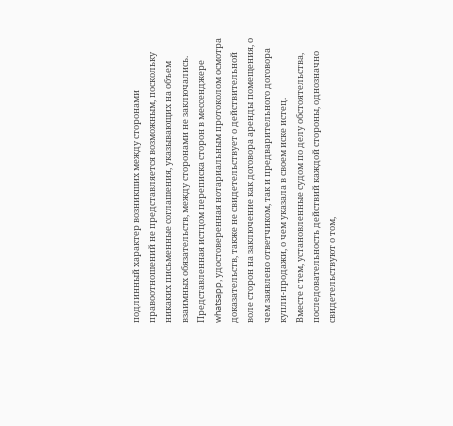подлинный характер возникших между сторонами правоотношений не представляется возможным, поскольку никаких письменные соглашения, указывающих на объем взаимных обязательств, между сторонами не заключались.
Представленная истцом переписка сторон в мессенджере whatsapp, удостоверенная нотариальным протоколом осмотра доказательств, также не свидетельствует о действительной воле сторон на заключение как договора аренды помещения, о чем заявлено ответчиком, так и предварительного договора купли-продажи, о чем указала в своем иске истец.
Вместе с тем, установленные судом по делу обстоятельства, последовательность действий каждой стороны, однозначно свидетельствуют о том,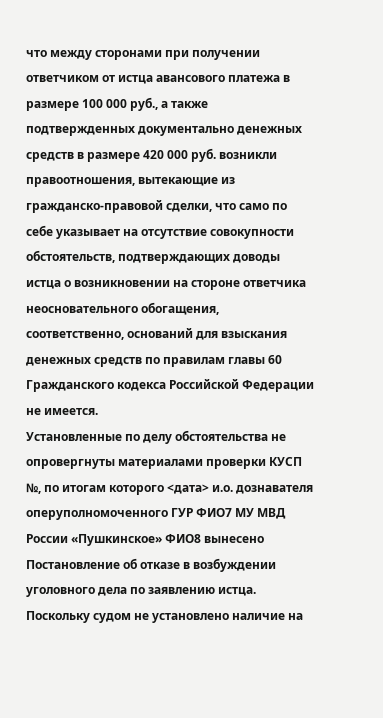что между сторонами при получении ответчиком от истца авансового платежа в размере 100 000 руб., а также подтвержденных документально денежных средств в размере 420 000 руб. возникли правоотношения, вытекающие из гражданско-правовой сделки, что само по себе указывает на отсутствие совокупности обстоятельств, подтверждающих доводы истца о возникновении на стороне ответчика неосновательного обогащения, соответственно, оснований для взыскания денежных средств по правилам главы 60 Гражданского кодекса Российской Федерации не имеется.
Установленные по делу обстоятельства не опровергнуты материалами проверки КУСП №, по итогам которого <дата> и.о. дознавателя оперуполномоченного ГУР ФИО7 МУ МВД России «Пушкинское» ФИО8 вынесено Постановление об отказе в возбуждении уголовного дела по заявлению истца.
Поскольку судом не установлено наличие на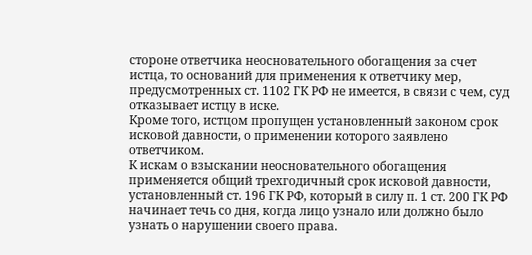стороне ответчика неосновательного обогащения за счет истца, то оснований для применения к ответчику мер, предусмотренных ст. 1102 ГК РФ не имеется, в связи с чем, суд отказывает истцу в иске.
Кроме того, истцом пропущен установленный законом срок исковой давности, о применении которого заявлено ответчиком.
К искам о взыскании неосновательного обогащения применяется общий трехгодичный срок исковой давности, установленный ст. 196 ГК РФ, который в силу п. 1 ст. 200 ГК РФ начинает течь со дня, когда лицо узнало или должно было узнать о нарушении своего права.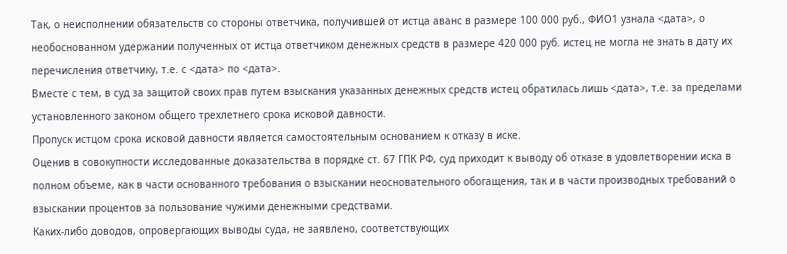Так, о неисполнении обязательств со стороны ответчика, получившей от истца аванс в размере 100 000 руб., ФИО1 узнала <дата>, о необоснованном удержании полученных от истца ответчиком денежных средств в размере 420 000 руб. истец не могла не знать в дату их перечисления ответчику, т.е. с <дата> по <дата>.
Вместе с тем, в суд за защитой своих прав путем взыскания указанных денежных средств истец обратилась лишь <дата>, т.е. за пределами установленного законом общего трехлетнего срока исковой давности.
Пропуск истцом срока исковой давности является самостоятельным основанием к отказу в иске.
Оценив в совокупности исследованные доказательства в порядке ст. 67 ГПК РФ, суд приходит к выводу об отказе в удовлетворении иска в полном объеме, как в части основанного требования о взыскании неосновательного обогащения, так и в части производных требований о взыскании процентов за пользование чужими денежными средствами.
Каких-либо доводов, опровергающих выводы суда, не заявлено, соответствующих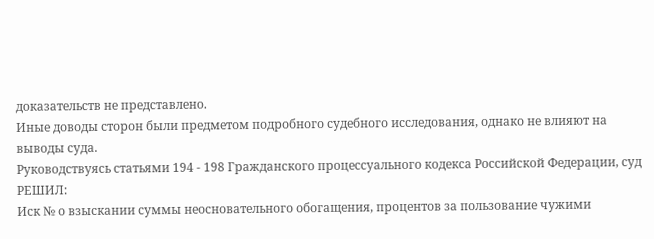доказательств не представлено.
Иные доводы сторон были предметом подробного судебного исследования, однако не влияют на выводы суда.
Руководствуясь статьями 194 - 198 Гражданского процессуального кодекса Российской Федерации, суд
РЕШИЛ:
Иск № о взыскании суммы неосновательного обогащения, процентов за пользование чужими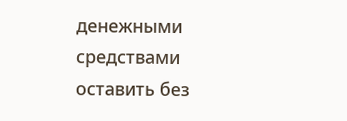денежными средствами оставить без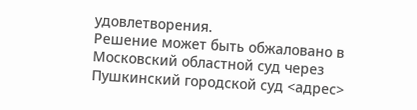удовлетворения.
Решение может быть обжаловано в Московский областной суд через Пушкинский городской суд <адрес>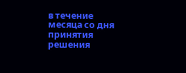в течение месяца со дня принятия решения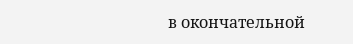в окончательной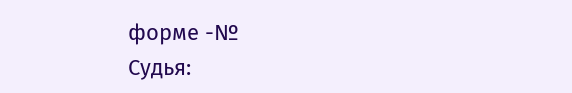форме -№
Судья: